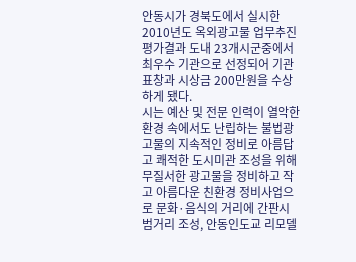안동시가 경북도에서 실시한 2010년도 옥외광고물 업무추진 평가결과 도내 23개시군중에서 최우수 기관으로 선정되어 기관표창과 시상금 200만원을 수상하게 됐다.
시는 예산 및 전문 인력이 열악한 환경 속에서도 난립하는 불법광고물의 지속적인 정비로 아름답고 쾌적한 도시미관 조성을 위해 무질서한 광고물을 정비하고 작고 아름다운 친환경 정비사업으로 문화·음식의 거리에 간판시범거리 조성, 안동인도교 리모델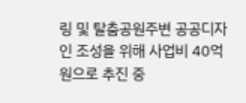링 및 탈춤공원주변 공공디자인 조성을 위해 사업비 40억원으로 추진 중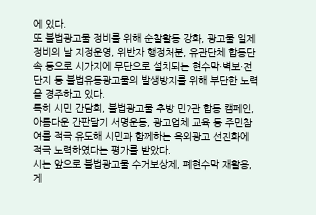에 있다.
또 불법광고물 정비를 위해 순찰활동 강화, 광고물 일제정비의 날 지정운영, 위반자 행정처분, 유관단체 합동단속 등으로 시가지에 무단으로 설치되는 현수막·벽보·전단지 등 불법유동광고물의 발생방지를 위해 부단한 노력을 경주하고 있다.
특히 시민 간담회, 불법광고물 추방 민?관 합동 캠페인, 아름다운 간판달기 서명운동, 광고업체 교육 등 주민참여를 적극 유도해 시민과 함께하는 옥외광고 선진화에 적극 노력하였다는 평가를 받았다.
시는 앞으로 불법광고물 수거보상제, 폐현수막 재활용, 게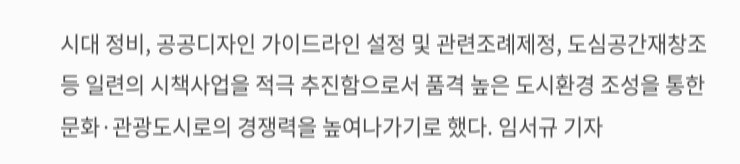시대 정비, 공공디자인 가이드라인 설정 및 관련조례제정, 도심공간재창조 등 일련의 시책사업을 적극 추진함으로서 품격 높은 도시환경 조성을 통한 문화·관광도시로의 경쟁력을 높여나가기로 했다. 임서규 기자